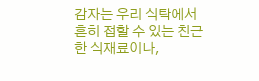감자는 우리 식탁에서 흔히 접할 수 있는 친근한 식재료이나,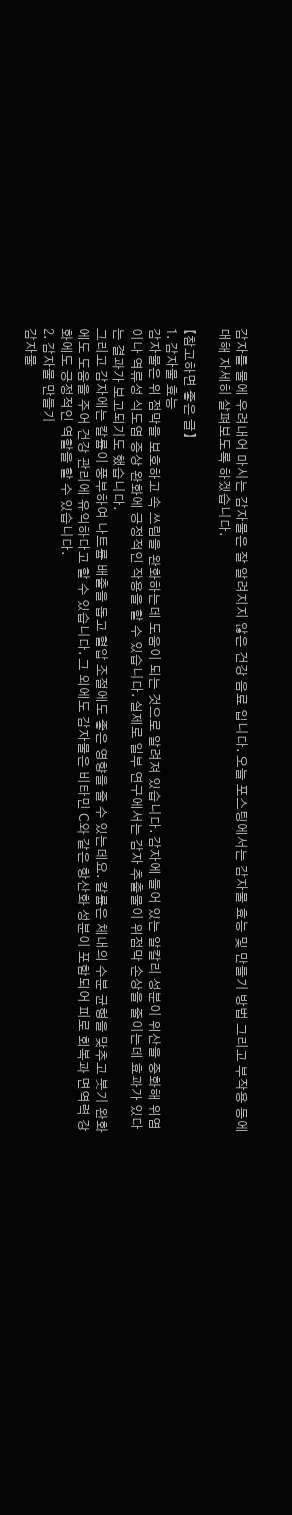감자를 물에 우려내어 마시는 감자물은 잘 알려지지 않은 건강 음료 입니다. 오늘 포스팅에서는 감자물 효능 및 만들기 방법 그리고 부작용 등에 대해 자세히 살펴보도록 하겠습니다.

【참고하면 좋은 글】
1. 감자물 효능
감자물은 위 점막을 보호하고 속 쓰림을 완화하는데 도움이 되는 것으로 알려져 있습니다. 감자에 들어 있는 알칼리 성분이 위산을 중화해 위염이나 역류성 식도염 증상 완화에 긍정적인 작용을 할 수 있습니다. 실제로 일부 연구에서는 감자 추출물이 위점막 손상을 줄이는데 효과가 있다는 결과가 보고되기도 했습니다.
그리고 감자에는 칼륨이 풍부하여 나트륨 배출을 돕고 혈압 조절에도 좋은 영향을 줄 수 있는데요. 칼륨은 체내의 수분 균형을 맞추고 붓기 완화에도 도움을 주어 건강 관리에 유익하다고 할 수 있습니다. 그 외에도 감자물은 비타민 C와 같은 항산화 성분이 포함되어 피로 회복과 면역력 강화에도 긍정적인 역할을 할 수 있습니다.
2. 감자물 만들기
감자물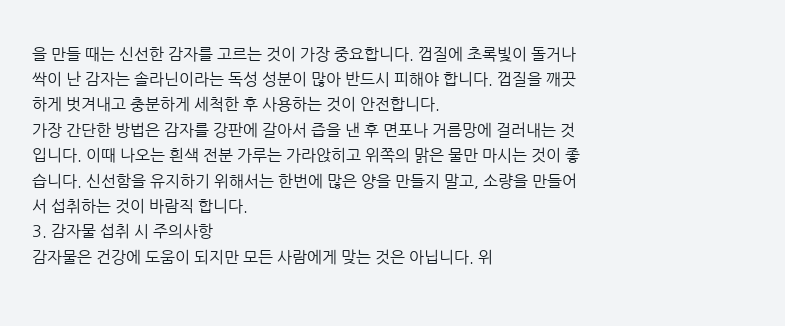을 만들 때는 신선한 감자를 고르는 것이 가장 중요합니다. 껍질에 초록빛이 돌거나 싹이 난 감자는 솔라닌이라는 독성 성분이 많아 반드시 피해야 합니다. 껍질을 깨끗하게 벗겨내고 충분하게 세척한 후 사용하는 것이 안전합니다.
가장 간단한 방법은 감자를 강판에 갈아서 즙을 낸 후 면포나 거름망에 걸러내는 것입니다. 이때 나오는 흰색 전분 가루는 가라앉히고 위쪽의 맑은 물만 마시는 것이 좋습니다. 신선함을 유지하기 위해서는 한번에 많은 양을 만들지 말고, 소량을 만들어서 섭취하는 것이 바람직 합니다.
3. 감자물 섭취 시 주의사항
감자물은 건강에 도움이 되지만 모든 사람에게 맞는 것은 아닙니다. 위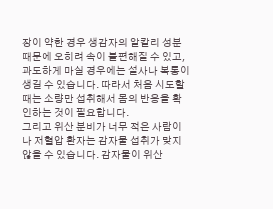장이 약한 경우 생감자의 알칼리 성분 때문에 오히려 속이 불편해질 수 있고, 과도하게 마실 경우에는 설사나 복통이 생길 수 있습니다. 따라서 처음 시도할 때는 소량만 섭취해서 몸의 반응을 확인하는 것이 필요합니다.
그리고 위산 분비가 너무 적은 사람이나 저혈압 환자는 감자물 섭취가 맞지 않을 수 있습니다. 감자물이 위산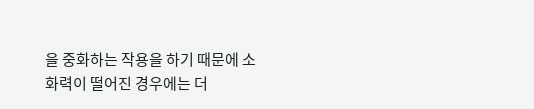을 중화하는 작용을 하기 때문에 소화력이 떨어진 경우에는 더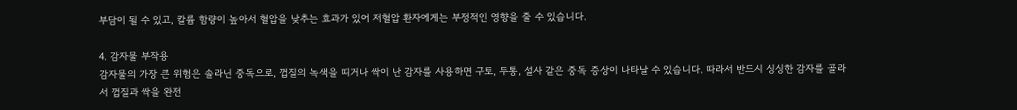부담이 될 수 있고, 칼륨 함량이 높아서 혈압을 낮추는 효과가 있어 저혈압 환자에게는 부정적인 영향을 줄 수 있습니다.

4. 감자물 부작용
감자물의 가장 큰 위험은 솔라닌 중독으로, 껍질의 녹색을 띠거나 싹이 난 감자를 사용하면 구토, 두통, 설사 같은 중독 증상이 나타날 수 있습니다. 따라서 반드시 싱싱한 감자를 골라서 껍질과 싹을 완전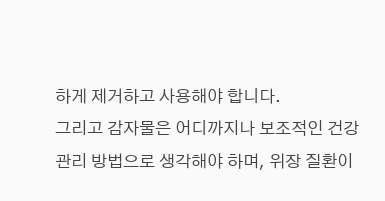하게 제거하고 사용해야 합니다.
그리고 감자물은 어디까지나 보조적인 건강 관리 방법으로 생각해야 하며, 위장 질환이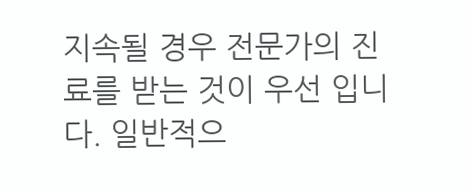지속될 경우 전문가의 진료를 받는 것이 우선 입니다. 일반적으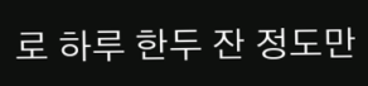로 하루 한두 잔 정도만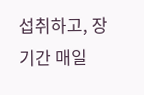섭취하고, 장기간 매일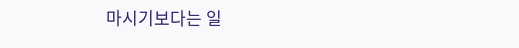마시기보다는 일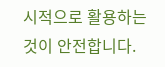시적으로 활용하는 것이 안전합니다.